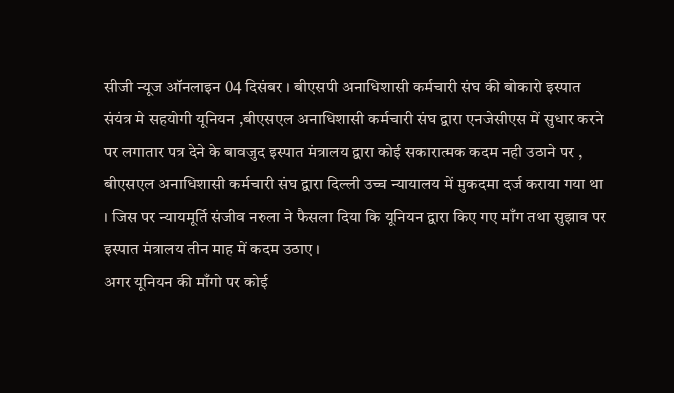सीजी न्यूज ऑनलाइन 04 दिसंबर । बीएसपी अनाधिशासी कर्मचारी संघ की बोकारो इस्पात संयंत्र मे सहयोगी यूनियन ,बीएसएल अनाधिशासी कर्मचारी संघ द्वारा एनजेसीएस में सुधार करने पर लगातार पत्र देने के बावजुद इस्पात मंत्रालय द्वारा कोई सकारात्मक कदम नही उठाने पर , बीएसएल अनाधिशासी कर्मचारी संघ द्वारा दिल्ली उच्च न्यायालय में मुकदमा दर्ज कराया गया था । जिस पर न्यायमूर्ति संजीव नरुला ने फैसला दिया कि यूनियन द्वारा किए गए माँग तथा सुझाव पर इस्पात मंत्रालय तीन माह में कदम उठाए ।
अगर यूनियन की माँगो पर कोई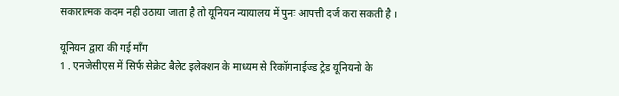सकारात्मक कदम नही उठाया जाता है तो यूनियन न्यायालय में पुनः आपत्ती दर्ज करा सकती है ।

यूनियन द्वारा की गई माँग
1 . एनजेसीएस में सिर्फ सेक्रेट बैलेट इलेक्शन के माध्यम से रिकॉगनाईज्ड ट्रेड यूनियनो के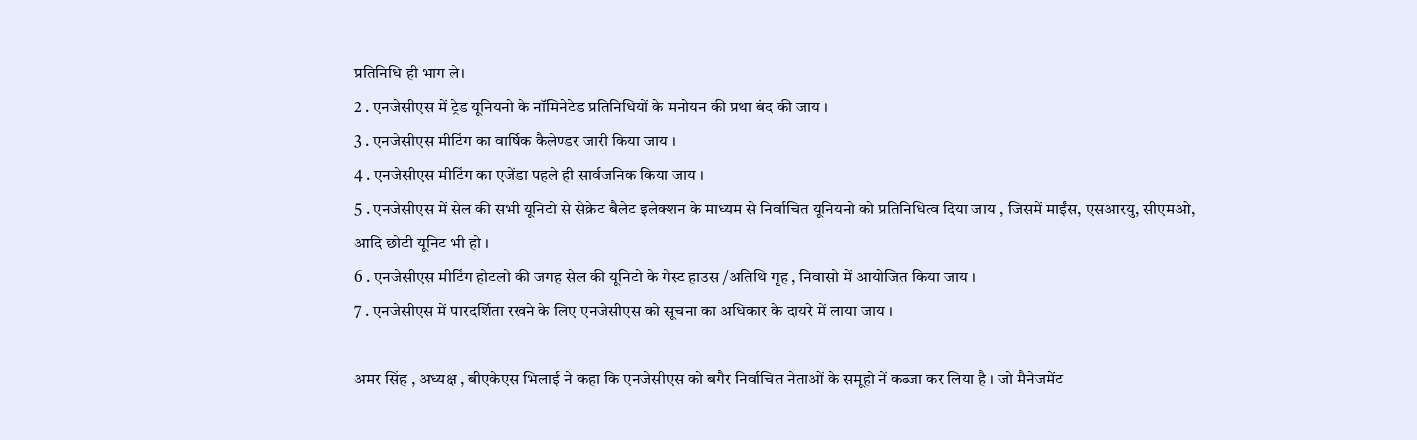प्रतिनिधि ही भाग ले।
2 . एनजेसीएस में ट्रेड यूनियनो के नॉमिनेटेड प्रतिनिधियों के मनोयन की प्रथा बंद की जाय ।
3 . एनजेसीएस मीटिंग का वार्षिक कैलेण्डर जारी किया जाय ।
4 . एनजेसीएस मीटिंग का एजेंडा पहले ही सार्वजनिक किया जाय ।
5 . एनजेसीएस में सेल की सभी यूनिटो से सेक्रेट बैलेट इलेक्शन के माध्यम से निर्वाचित यूनियनो को प्रतिनिधित्व दिया जाय , जिसमें माईंस, एसआरयु, सीएमओ, आदि छोटी यूनिट भी हो ।
6 . एनजेसीएस मीटिंग होटलो की जगह सेल की यूनिटो के गेस्ट हाउस /अतिथि गृह , निवासो में आयोजित किया जाय ।
7 . एनजेसीएस में पारदर्शिता रखने के लिए एनजेसीएस को सूचना का अधिकार के दायरे में लाया जाय ।

अमर सिंह , अध्यक्ष , बीएकेएस भिलाई ने कहा कि एनजेसीएस को बगैर निर्वाचित नेताओं के समूहो नें कब्जा कर लिया है । जो मैनेजमेंट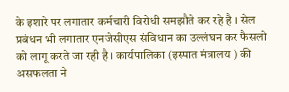के इशारे पर लगातार कर्मचारी विरोधी समझौते कर रहे है । सेल प्रबंधन भी लगातार एनजेसीएस संविधान का उल्लंघन कर फैसलो को लागू करते जा रही है । कार्यपालिका (इस्पात मंत्रालय ) की असफलता ने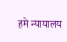हमे न्यायालय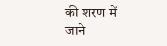की शरण में जाने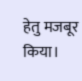हेतु मजबूर किया।